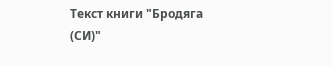Текст книги "Бродяга (СИ)"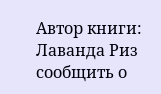Автор книги: Лаванда Риз
сообщить о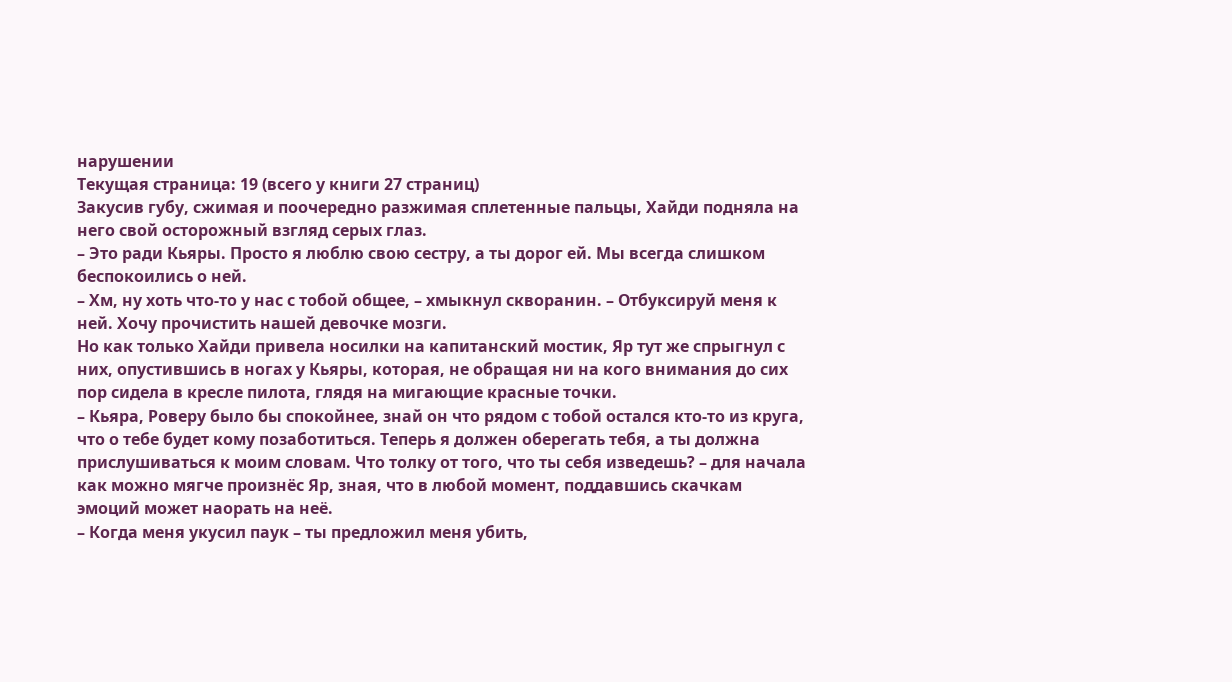нарушении
Текущая страница: 19 (всего у книги 27 страниц)
Закусив губу, сжимая и поочередно разжимая сплетенные пальцы, Хайди подняла на него свой осторожный взгляд серых глаз.
– Это ради Кьяры. Просто я люблю свою сестру, а ты дорог ей. Мы всегда слишком беспокоились о ней.
– Хм, ну хоть что-то у нас с тобой общее, – хмыкнул скворанин. – Отбуксируй меня к ней. Хочу прочистить нашей девочке мозги.
Но как только Хайди привела носилки на капитанский мостик, Яр тут же спрыгнул с них, опустившись в ногах у Кьяры, которая, не обращая ни на кого внимания до сих пор сидела в кресле пилота, глядя на мигающие красные точки.
– Кьяра, Роверу было бы спокойнее, знай он что рядом с тобой остался кто-то из круга, что о тебе будет кому позаботиться. Теперь я должен оберегать тебя, а ты должна прислушиваться к моим словам. Что толку от того, что ты себя изведешь? – для начала как можно мягче произнёс Яр, зная, что в любой момент, поддавшись скачкам эмоций может наорать на неё.
– Когда меня укусил паук – ты предложил меня убить,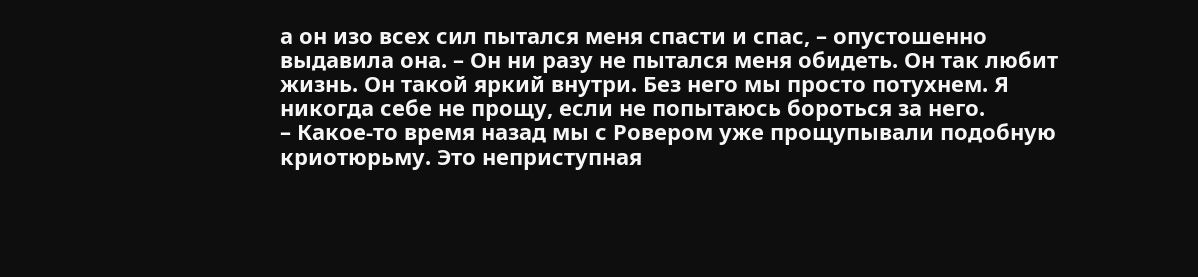а он изо всех сил пытался меня спасти и спас, – опустошенно выдавила она. – Он ни разу не пытался меня обидеть. Он так любит жизнь. Он такой яркий внутри. Без него мы просто потухнем. Я никогда себе не прощу, если не попытаюсь бороться за него.
– Какое-то время назад мы с Ровером уже прощупывали подобную криотюрьму. Это неприступная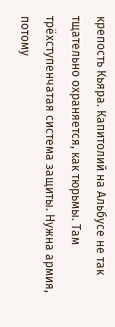крепость Кьяра. Капитолий на Альбусе не так тщательно охраняется, как тюрьмы. Там трёхступенчатая система защиты. Нужна армия, потому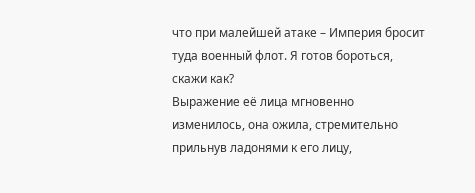что при малейшей атаке – Империя бросит туда военный флот. Я готов бороться, скажи как?
Выражение её лица мгновенно изменилось, она ожила, стремительно прильнув ладонями к его лицу,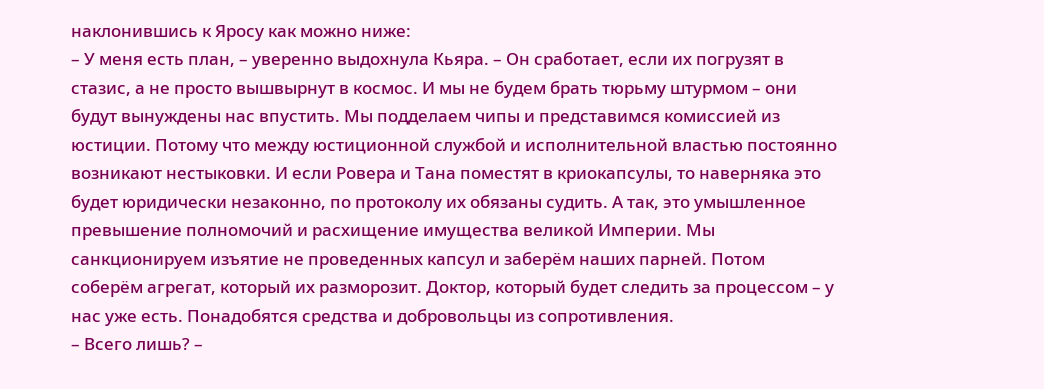наклонившись к Яросу как можно ниже:
– У меня есть план, – уверенно выдохнула Кьяра. – Он сработает, если их погрузят в стазис, а не просто вышвырнут в космос. И мы не будем брать тюрьму штурмом – они будут вынуждены нас впустить. Мы подделаем чипы и представимся комиссией из юстиции. Потому что между юстиционной службой и исполнительной властью постоянно возникают нестыковки. И если Ровера и Тана поместят в криокапсулы, то наверняка это будет юридически незаконно, по протоколу их обязаны судить. А так, это умышленное превышение полномочий и расхищение имущества великой Империи. Мы санкционируем изъятие не проведенных капсул и заберём наших парней. Потом соберём агрегат, который их разморозит. Доктор, который будет следить за процессом – у нас уже есть. Понадобятся средства и добровольцы из сопротивления.
– Всего лишь? –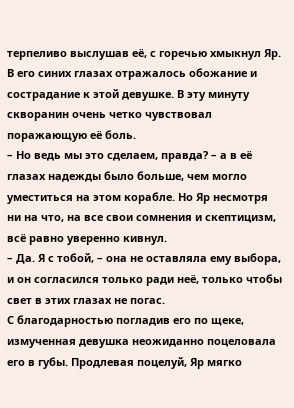терпеливо выслушав её, с горечью хмыкнул Яр. В его синих глазах отражалось обожание и сострадание к этой девушке. В эту минуту скворанин очень четко чувствовал поражающую её боль.
– Но ведь мы это сделаем, правда? – а в её глазах надежды было больше, чем могло уместиться на этом корабле. Но Яр несмотря ни на что, на все свои сомнения и скептицизм, всё равно уверенно кивнул.
– Да. Я с тобой, – она не оставляла ему выбора, и он согласился только ради неё, только чтобы свет в этих глазах не погас.
С благодарностью погладив его по щеке, измученная девушка неожиданно поцеловала его в губы. Продлевая поцелуй, Яр мягко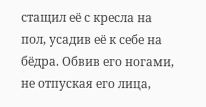стащил её с кресла на пол, усадив её к себе на бёдра. Обвив его ногами, не отпуская его лица,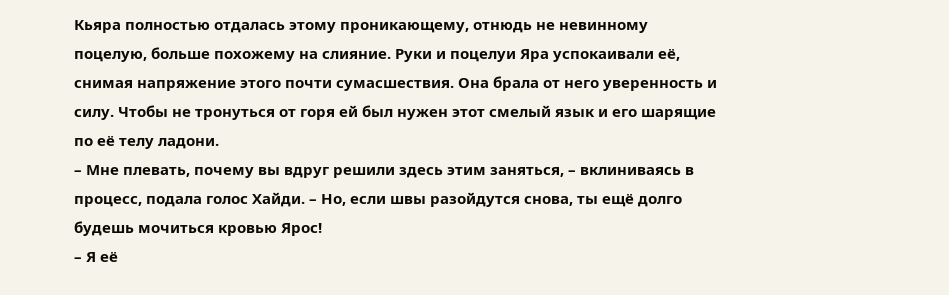Кьяра полностью отдалась этому проникающему, отнюдь не невинному поцелую, больше похожему на слияние. Руки и поцелуи Яра успокаивали её, снимая напряжение этого почти сумасшествия. Она брала от него уверенность и силу. Чтобы не тронуться от горя ей был нужен этот смелый язык и его шарящие по её телу ладони.
– Мне плевать, почему вы вдруг решили здесь этим заняться, – вклиниваясь в процесс, подала голос Хайди. – Но, если швы разойдутся снова, ты ещё долго будешь мочиться кровью Ярос!
– Я её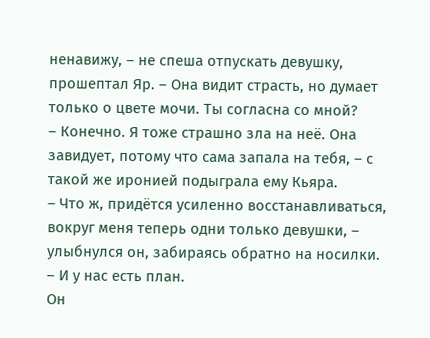ненавижу, – не спеша отпускать девушку, прошептал Яр. – Она видит страсть, но думает только о цвете мочи. Ты согласна со мной?
– Конечно. Я тоже страшно зла на неё. Она завидует, потому что сама запала на тебя, – с такой же иронией подыграла ему Кьяра.
– Что ж, придётся усиленно восстанавливаться, вокруг меня теперь одни только девушки, – улыбнулся он, забираясь обратно на носилки. – И у нас есть план.
Он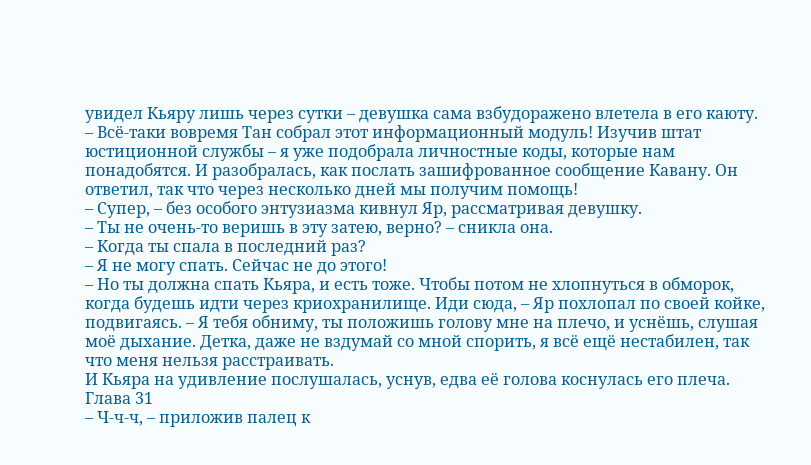увидел Кьяру лишь через сутки – девушка сама взбудоражено влетела в его каюту.
– Всё-таки вовремя Тан собрал этот информационный модуль! Изучив штат юстиционной службы – я уже подобрала личностные коды, которые нам понадобятся. И разобралась, как послать зашифрованное сообщение Кавану. Он ответил, так что через несколько дней мы получим помощь!
– Супер, – без особого энтузиазма кивнул Яр, рассматривая девушку.
– Ты не очень-то веришь в эту затею, верно? – сникла она.
– Когда ты спала в последний раз?
– Я не могу спать. Сейчас не до этого!
– Но ты должна спать Кьяра, и есть тоже. Чтобы потом не хлопнуться в обморок, когда будешь идти через криохранилище. Иди сюда, – Яр похлопал по своей койке, подвигаясь. – Я тебя обниму, ты положишь голову мне на плечо, и уснёшь, слушая моё дыхание. Детка, даже не вздумай со мной спорить, я всё ещё нестабилен, так что меня нельзя расстраивать.
И Кьяра на удивление послушалась, уснув, едва её голова коснулась его плеча.
Глава 31
– Ч-ч-ч, – приложив палец к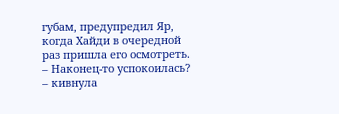губам, предупредил Яр, когда Хайди в очередной раз пришла его осмотреть.
– Наконец-то успокоилась? – кивнула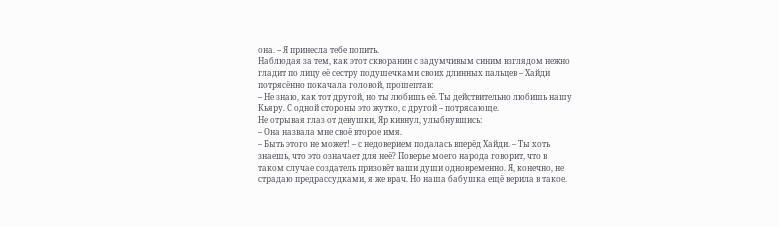она. – Я принесла тебе попить.
Наблюдая за тем, как этот скворанин с задумчивым синим взглядом нежно гладит по лицу её сестру подушечками своих длинных пальцев – Хайди потрясённо покачала головой, прошептав:
– Не знаю, как тот другой, но ты любишь её. Ты действительно любишь нашу Кьяру. С одной стороны это жутко, с другой – потрясающе.
Не отрывая глаз от девушки, Яр кивнул, улыбнувшись:
– Она назвала мне своё второе имя.
– Быть этого не может! – с недоверием подалась вперёд Хайди. – Ты хоть знаешь, что это означает для неё? Поверье моего народа говорит, что в таком случае создатель призовёт ваши души одновременно. Я, конечно, не страдаю предрассудками, я же врач. Но наша бабушка ещё верила в такое.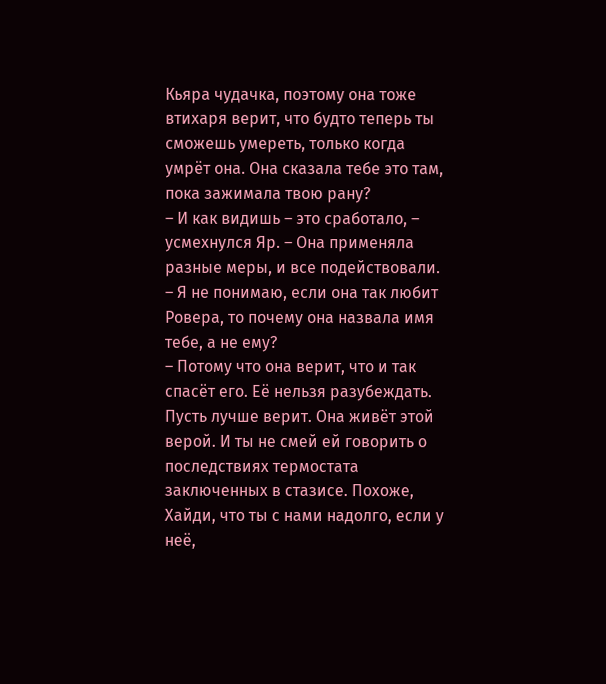Кьяра чудачка, поэтому она тоже втихаря верит, что будто теперь ты сможешь умереть, только когда умрёт она. Она сказала тебе это там, пока зажимала твою рану?
– И как видишь – это сработало, – усмехнулся Яр. – Она применяла разные меры, и все подействовали.
– Я не понимаю, если она так любит Ровера, то почему она назвала имя тебе, а не ему?
– Потому что она верит, что и так спасёт его. Её нельзя разубеждать. Пусть лучше верит. Она живёт этой верой. И ты не смей ей говорить о последствиях термостата заключенных в стазисе. Похоже, Хайди, что ты с нами надолго, если у неё,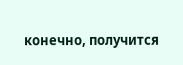конечно, получится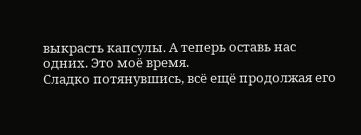выкрасть капсулы. А теперь оставь нас одних. Это моё время.
Сладко потянувшись, всё ещё продолжая его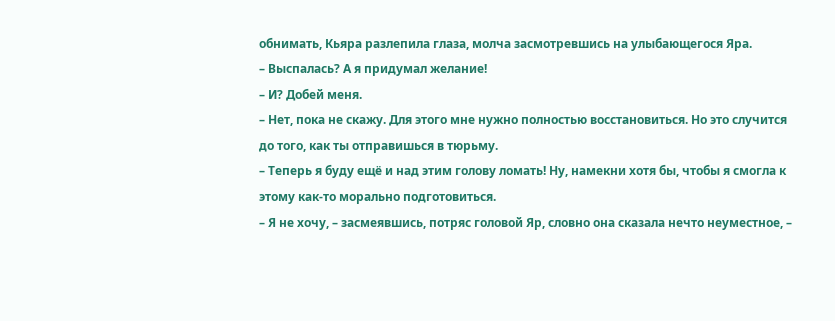обнимать, Кьяра разлепила глаза, молча засмотревшись на улыбающегося Яра.
– Выспалась? А я придумал желание!
– И? Добей меня.
– Нет, пока не скажу. Для этого мне нужно полностью восстановиться. Но это случится до того, как ты отправишься в тюрьму.
– Теперь я буду ещё и над этим голову ломать! Ну, намекни хотя бы, чтобы я смогла к этому как-то морально подготовиться.
– Я не хочу, – засмеявшись, потряс головой Яр, словно она сказала нечто неуместное, –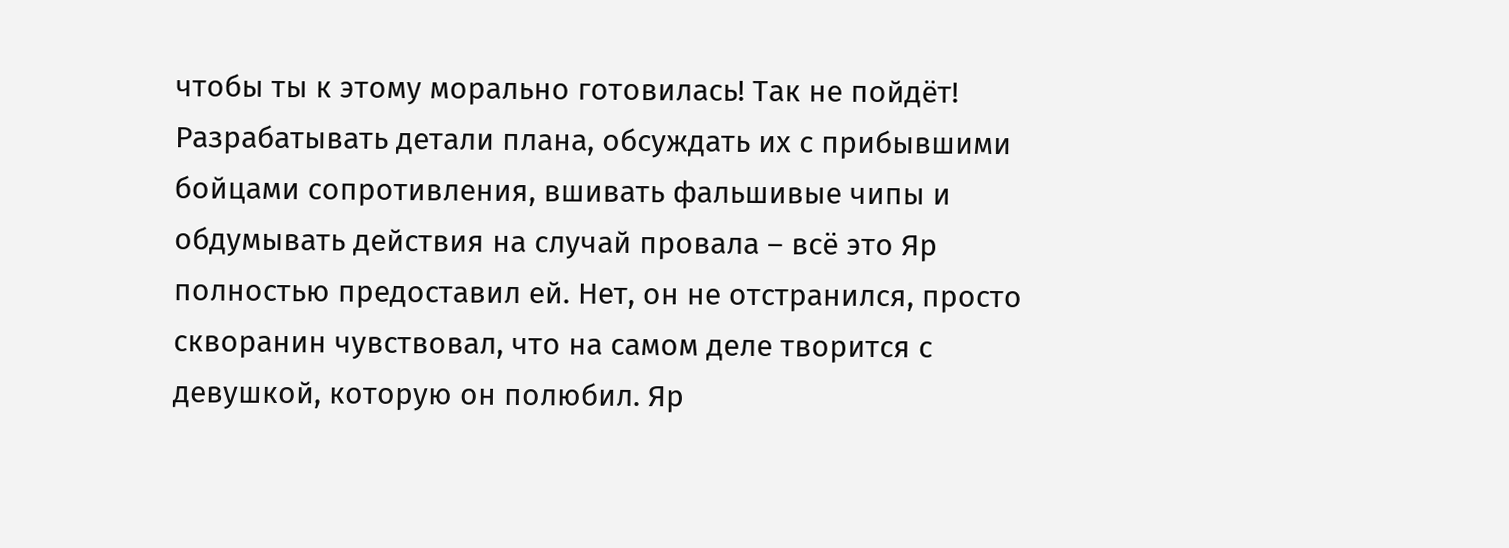чтобы ты к этому морально готовилась! Так не пойдёт!
Разрабатывать детали плана, обсуждать их с прибывшими бойцами сопротивления, вшивать фальшивые чипы и обдумывать действия на случай провала – всё это Яр полностью предоставил ей. Нет, он не отстранился, просто скворанин чувствовал, что на самом деле творится с девушкой, которую он полюбил. Яр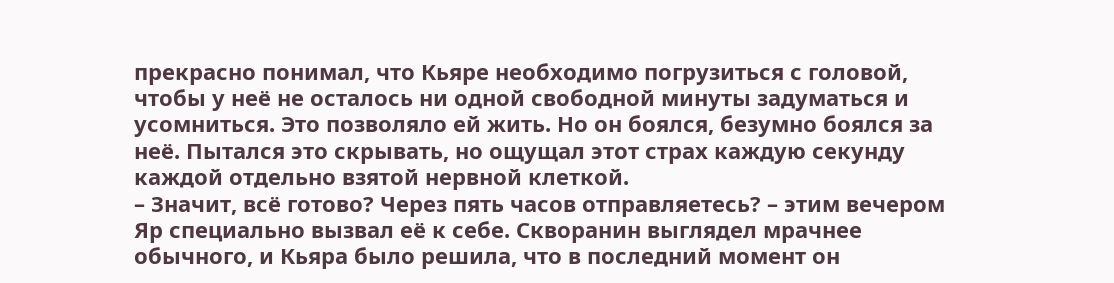прекрасно понимал, что Кьяре необходимо погрузиться с головой, чтобы у неё не осталось ни одной свободной минуты задуматься и усомниться. Это позволяло ей жить. Но он боялся, безумно боялся за неё. Пытался это скрывать, но ощущал этот страх каждую секунду каждой отдельно взятой нервной клеткой.
– Значит, всё готово? Через пять часов отправляетесь? – этим вечером Яр специально вызвал её к себе. Скворанин выглядел мрачнее обычного, и Кьяра было решила, что в последний момент он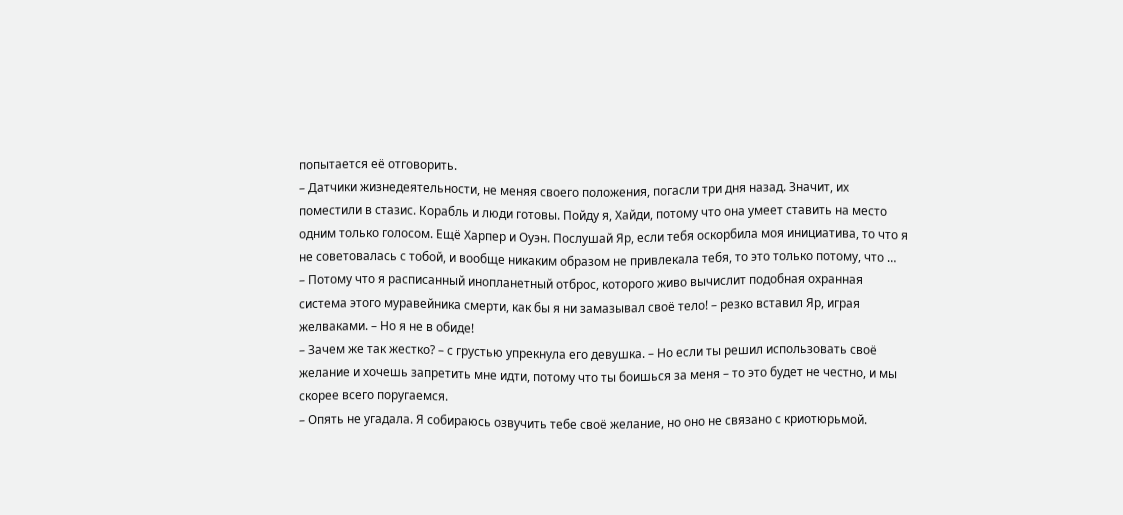попытается её отговорить.
– Датчики жизнедеятельности, не меняя своего положения, погасли три дня назад. Значит, их поместили в стазис. Корабль и люди готовы. Пойду я, Хайди, потому что она умеет ставить на место одним только голосом. Ещё Харпер и Оуэн. Послушай Яр, если тебя оскорбила моя инициатива, то что я не советовалась с тобой, и вообще никаким образом не привлекала тебя, то это только потому, что …
– Потому что я расписанный инопланетный отброс, которого живо вычислит подобная охранная система этого муравейника смерти, как бы я ни замазывал своё тело! – резко вставил Яр, играя желваками. – Но я не в обиде!
– Зачем же так жестко? – с грустью упрекнула его девушка. – Но если ты решил использовать своё желание и хочешь запретить мне идти, потому что ты боишься за меня – то это будет не честно, и мы скорее всего поругаемся.
– Опять не угадала. Я собираюсь озвучить тебе своё желание, но оно не связано с криотюрьмой.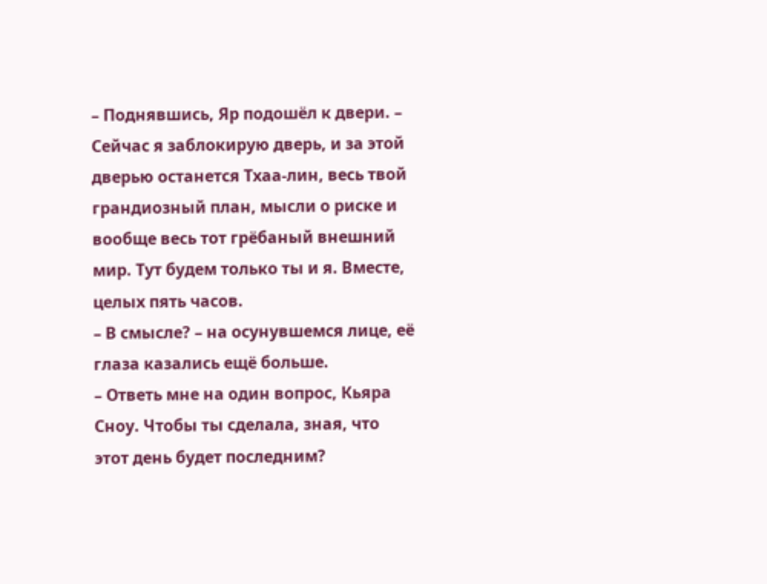– Поднявшись, Яр подошёл к двери. – Сейчас я заблокирую дверь, и за этой дверью останется Тхаа-лин, весь твой грандиозный план, мысли о риске и вообще весь тот грёбаный внешний мир. Тут будем только ты и я. Вместе, целых пять часов.
– В смысле? – на осунувшемся лице, её глаза казались ещё больше.
– Ответь мне на один вопрос, Кьяра Сноу. Чтобы ты сделала, зная, что этот день будет последним?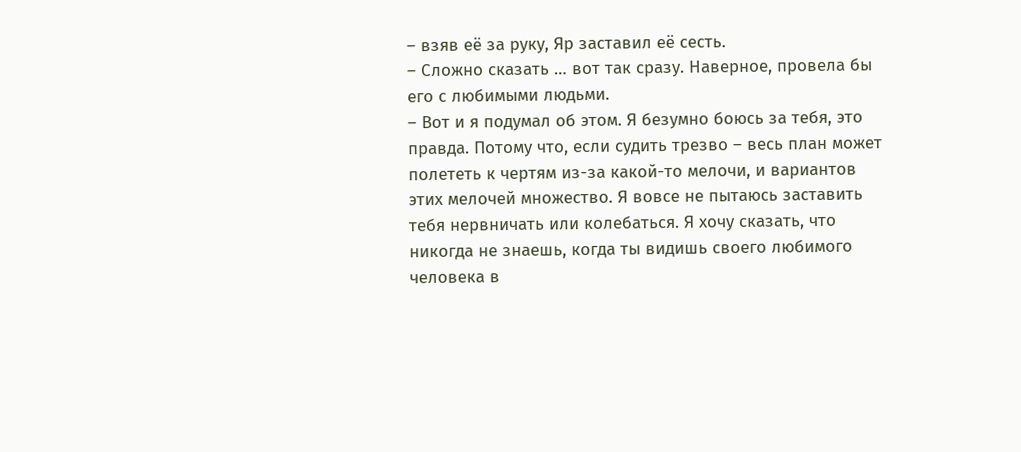– взяв её за руку, Яр заставил её сесть.
– Сложно сказать … вот так сразу. Наверное, провела бы его с любимыми людьми.
– Вот и я подумал об этом. Я безумно боюсь за тебя, это правда. Потому что, если судить трезво – весь план может полететь к чертям из-за какой-то мелочи, и вариантов этих мелочей множество. Я вовсе не пытаюсь заставить тебя нервничать или колебаться. Я хочу сказать, что никогда не знаешь, когда ты видишь своего любимого человека в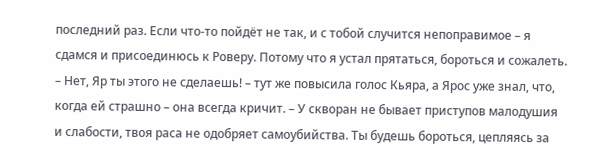последний раз. Если что-то пойдёт не так, и с тобой случится непоправимое – я сдамся и присоединюсь к Роверу. Потому что я устал прятаться, бороться и сожалеть.
– Нет, Яр ты этого не сделаешь! – тут же повысила голос Кьяра, а Ярос уже знал, что, когда ей страшно – она всегда кричит. – У скворан не бывает приступов малодушия и слабости, твоя раса не одобряет самоубийства. Ты будешь бороться, цепляясь за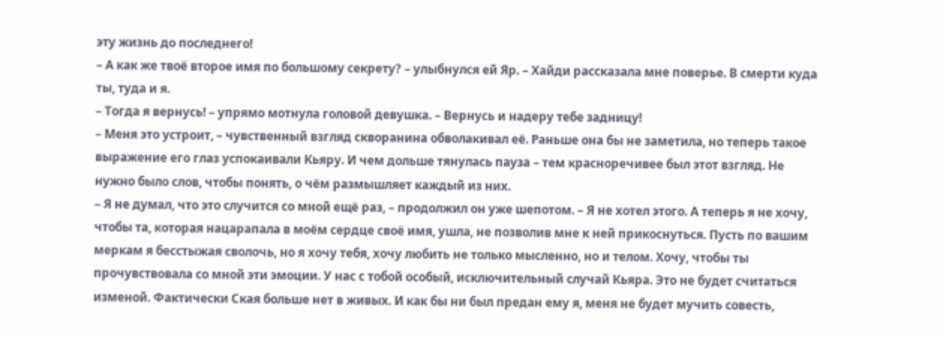эту жизнь до последнего!
– А как же твоё второе имя по большому секрету? – улыбнулся ей Яр. – Хайди рассказала мне поверье. В смерти куда ты, туда и я.
– Тогда я вернусь! – упрямо мотнула головой девушка. – Вернусь и надеру тебе задницу!
– Меня это устроит, – чувственный взгляд скворанина обволакивал её. Раньше она бы не заметила, но теперь такое выражение его глаз успокаивали Кьяру. И чем дольше тянулась пауза – тем красноречивее был этот взгляд. Не нужно было слов, чтобы понять, о чём размышляет каждый из них.
– Я не думал, что это случится со мной ещё раз, – продолжил он уже шепотом. – Я не хотел этого. А теперь я не хочу, чтобы та, которая нацарапала в моём сердце своё имя, ушла, не позволив мне к ней прикоснуться. Пусть по вашим меркам я бесстыжая сволочь, но я хочу тебя, хочу любить не только мысленно, но и телом. Хочу, чтобы ты прочувствовала со мной эти эмоции. У нас с тобой особый, исключительный случай Кьяра. Это не будет считаться изменой. Фактически Ская больше нет в живых. И как бы ни был предан ему я, меня не будет мучить совесть,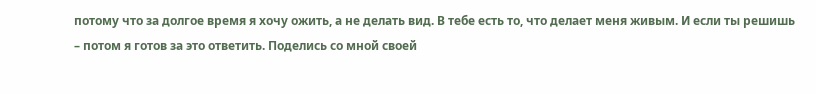потому что за долгое время я хочу ожить, а не делать вид. В тебе есть то, что делает меня живым. И если ты решишь – потом я готов за это ответить. Поделись со мной своей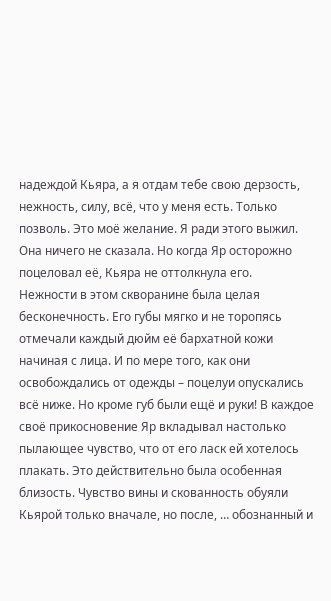надеждой Кьяра, а я отдам тебе свою дерзость, нежность, силу, всё, что у меня есть. Только позволь. Это моё желание. Я ради этого выжил.
Она ничего не сказала. Но когда Яр осторожно поцеловал её, Кьяра не оттолкнула его.
Нежности в этом скворанине была целая бесконечность. Его губы мягко и не торопясь отмечали каждый дюйм её бархатной кожи начиная с лица. И по мере того, как они освобождались от одежды – поцелуи опускались всё ниже. Но кроме губ были ещё и руки! В каждое своё прикосновение Яр вкладывал настолько пылающее чувство, что от его ласк ей хотелось плакать. Это действительно была особенная близость. Чувство вины и скованность обуяли Кьярой только вначале, но после, … обознанный и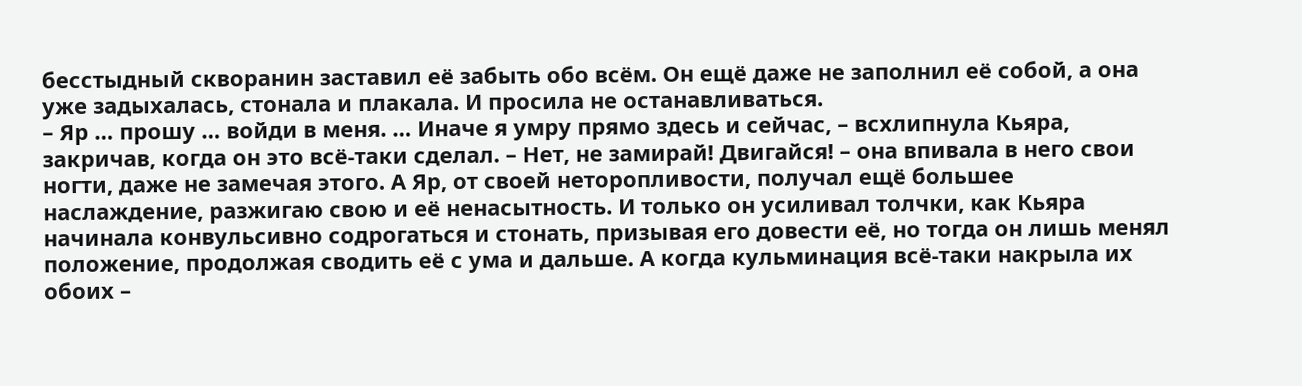бесстыдный скворанин заставил её забыть обо всём. Он ещё даже не заполнил её собой, а она уже задыхалась, стонала и плакала. И просила не останавливаться.
– Яр … прошу … войди в меня. … Иначе я умру прямо здесь и сейчас, – всхлипнула Кьяра, закричав, когда он это всё-таки сделал. – Нет, не замирай! Двигайся! – она впивала в него свои ногти, даже не замечая этого. А Яр, от своей неторопливости, получал ещё большее наслаждение, разжигаю свою и её ненасытность. И только он усиливал толчки, как Кьяра начинала конвульсивно содрогаться и стонать, призывая его довести её, но тогда он лишь менял положение, продолжая сводить её с ума и дальше. А когда кульминация всё-таки накрыла их обоих –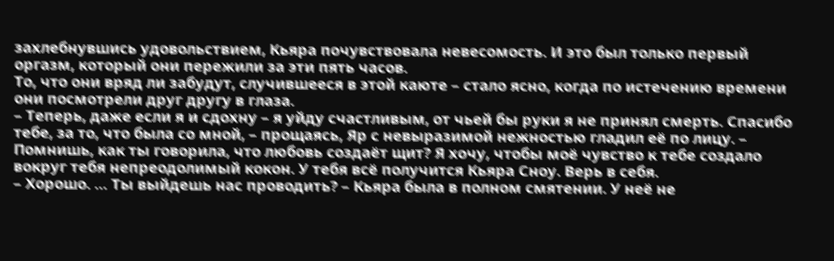захлебнувшись удовольствием, Кьяра почувствовала невесомость. И это был только первый оргазм, который они пережили за эти пять часов.
То, что они вряд ли забудут, случившееся в этой каюте – стало ясно, когда по истечению времени они посмотрели друг другу в глаза.
– Теперь, даже если я и сдохну – я уйду счастливым, от чьей бы руки я не принял смерть. Спасибо тебе, за то, что была со мной, – прощаясь, Яр с невыразимой нежностью гладил её по лицу. – Помнишь, как ты говорила, что любовь создаёт щит? Я хочу, чтобы моё чувство к тебе создало вокруг тебя непреодолимый кокон. У тебя всё получится Кьяра Сноу. Верь в себя.
– Хорошо. … Ты выйдешь нас проводить? – Кьяра была в полном смятении. У неё не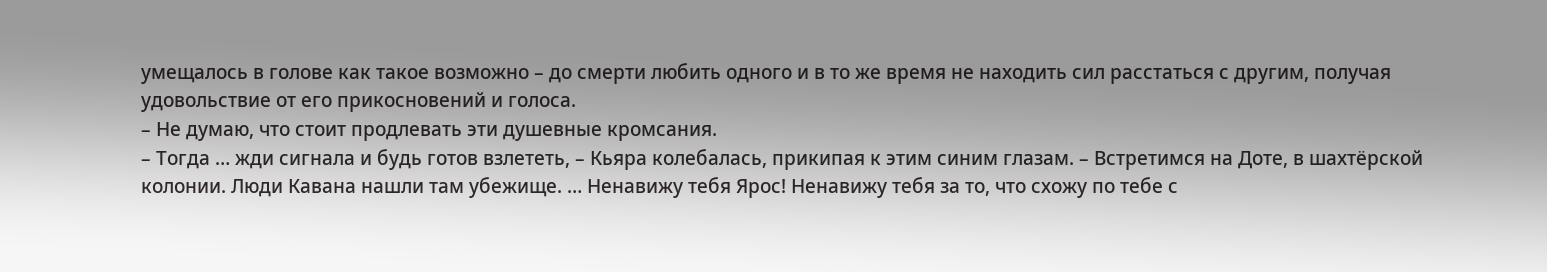умещалось в голове как такое возможно – до смерти любить одного и в то же время не находить сил расстаться с другим, получая удовольствие от его прикосновений и голоса.
– Не думаю, что стоит продлевать эти душевные кромсания.
– Тогда … жди сигнала и будь готов взлететь, – Кьяра колебалась, прикипая к этим синим глазам. – Встретимся на Доте, в шахтёрской колонии. Люди Кавана нашли там убежище. … Ненавижу тебя Ярос! Ненавижу тебя за то, что схожу по тебе с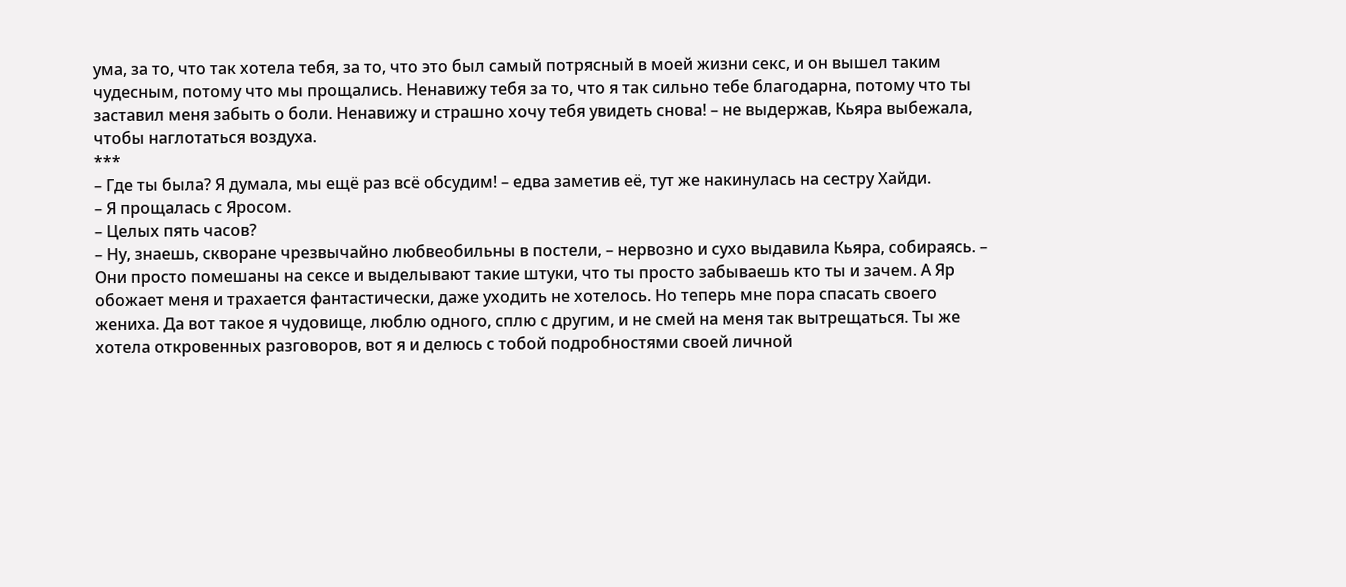ума, за то, что так хотела тебя, за то, что это был самый потрясный в моей жизни секс, и он вышел таким чудесным, потому что мы прощались. Ненавижу тебя за то, что я так сильно тебе благодарна, потому что ты заставил меня забыть о боли. Ненавижу и страшно хочу тебя увидеть снова! – не выдержав, Кьяра выбежала, чтобы наглотаться воздуха.
***
– Где ты была? Я думала, мы ещё раз всё обсудим! – едва заметив её, тут же накинулась на сестру Хайди.
– Я прощалась с Яросом.
– Целых пять часов?
– Ну, знаешь, скворане чрезвычайно любвеобильны в постели, – нервозно и сухо выдавила Кьяра, собираясь. – Они просто помешаны на сексе и выделывают такие штуки, что ты просто забываешь кто ты и зачем. А Яр обожает меня и трахается фантастически, даже уходить не хотелось. Но теперь мне пора спасать своего жениха. Да вот такое я чудовище, люблю одного, сплю с другим, и не смей на меня так вытрещаться. Ты же хотела откровенных разговоров, вот я и делюсь с тобой подробностями своей личной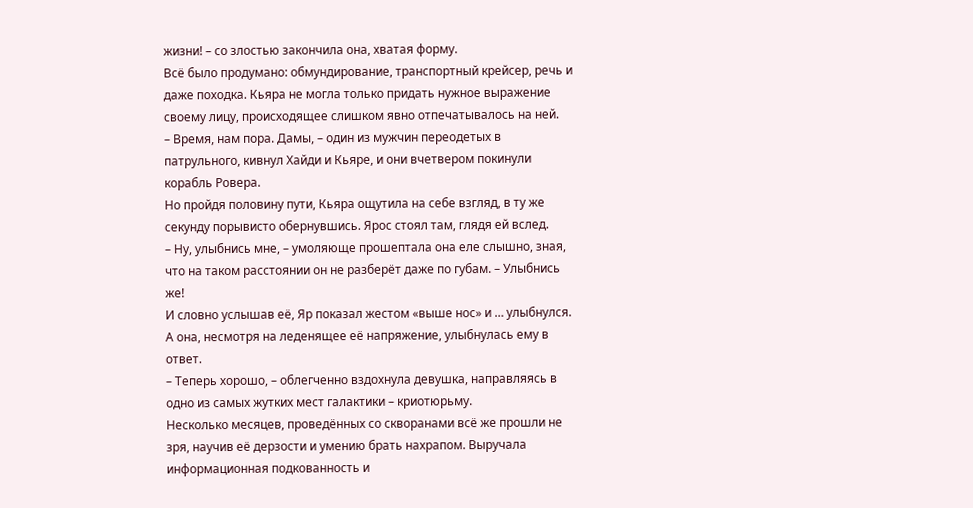жизни! – со злостью закончила она, хватая форму.
Всё было продумано: обмундирование, транспортный крейсер, речь и даже походка. Кьяра не могла только придать нужное выражение своему лицу, происходящее слишком явно отпечатывалось на ней.
– Время, нам пора. Дамы, – один из мужчин переодетых в патрульного, кивнул Хайди и Кьяре, и они вчетвером покинули корабль Ровера.
Но пройдя половину пути, Кьяра ощутила на себе взгляд, в ту же секунду порывисто обернувшись. Ярос стоял там, глядя ей вслед.
– Ну, улыбнись мне, – умоляюще прошептала она еле слышно, зная, что на таком расстоянии он не разберёт даже по губам. – Улыбнись же!
И словно услышав её, Яр показал жестом «выше нос» и … улыбнулся. А она, несмотря на леденящее её напряжение, улыбнулась ему в ответ.
– Теперь хорошо, – облегченно вздохнула девушка, направляясь в одно из самых жутких мест галактики – криотюрьму.
Несколько месяцев, проведённых со скворанами всё же прошли не зря, научив её дерзости и умению брать нахрапом. Выручала информационная подкованность и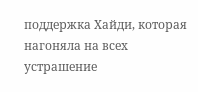поддержка Хайди, которая нагоняла на всех устрашение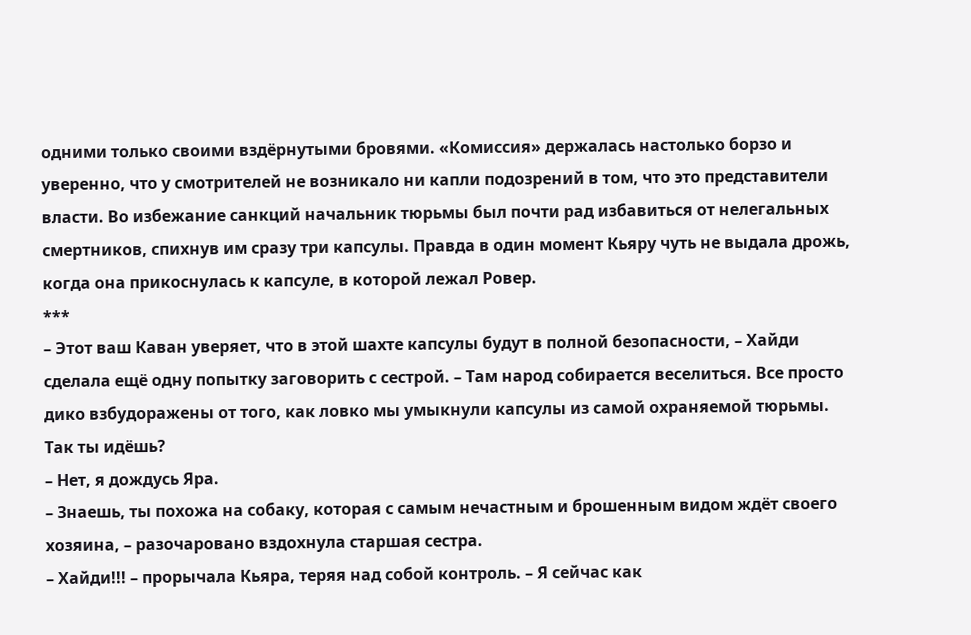одними только своими вздёрнутыми бровями. «Комиссия» держалась настолько борзо и уверенно, что у смотрителей не возникало ни капли подозрений в том, что это представители власти. Во избежание санкций начальник тюрьмы был почти рад избавиться от нелегальных смертников, спихнув им сразу три капсулы. Правда в один момент Кьяру чуть не выдала дрожь, когда она прикоснулась к капсуле, в которой лежал Ровер.
***
– Этот ваш Каван уверяет, что в этой шахте капсулы будут в полной безопасности, – Хайди сделала ещё одну попытку заговорить с сестрой. – Там народ собирается веселиться. Все просто дико взбудоражены от того, как ловко мы умыкнули капсулы из самой охраняемой тюрьмы. Так ты идёшь?
– Нет, я дождусь Яра.
– Знаешь, ты похожа на собаку, которая с самым нечастным и брошенным видом ждёт своего хозяина, – разочаровано вздохнула старшая сестра.
– Хайди!!! – прорычала Кьяра, теряя над собой контроль. – Я сейчас как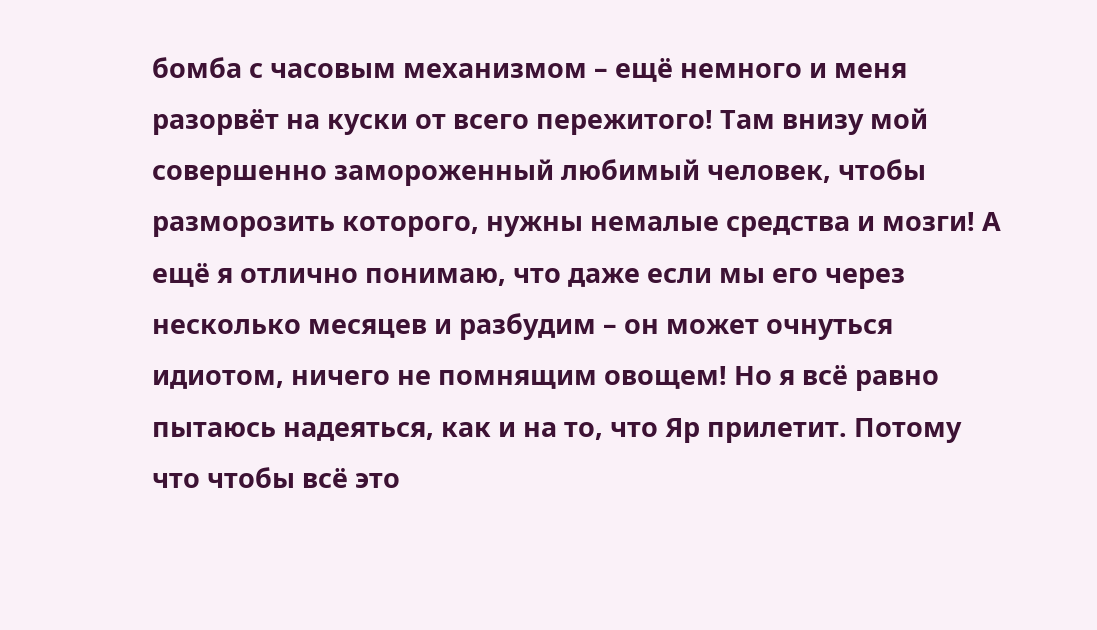бомба с часовым механизмом – ещё немного и меня разорвёт на куски от всего пережитого! Там внизу мой совершенно замороженный любимый человек, чтобы разморозить которого, нужны немалые средства и мозги! А ещё я отлично понимаю, что даже если мы его через несколько месяцев и разбудим – он может очнуться идиотом, ничего не помнящим овощем! Но я всё равно пытаюсь надеяться, как и на то, что Яр прилетит. Потому что чтобы всё это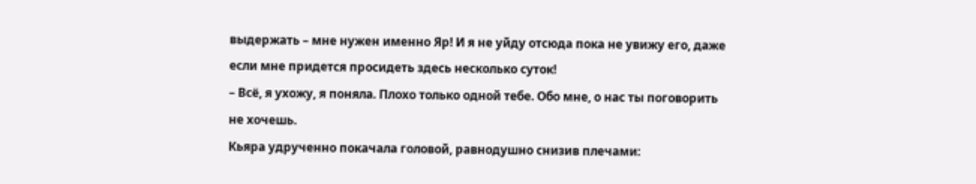выдержать – мне нужен именно Яр! И я не уйду отсюда пока не увижу его, даже если мне придется просидеть здесь несколько суток!
– Всё, я ухожу, я поняла. Плохо только одной тебе. Обо мне, о нас ты поговорить не хочешь.
Кьяра удрученно покачала головой, равнодушно снизив плечами: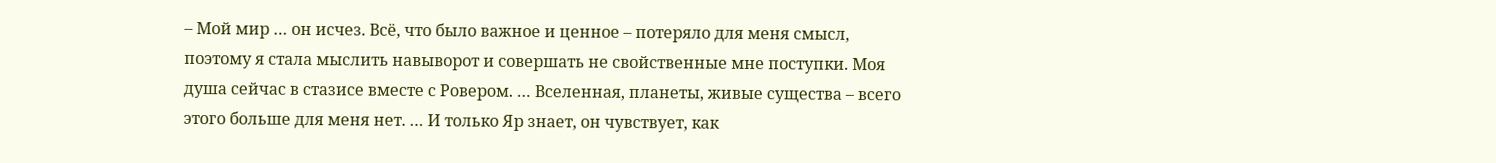– Мой мир … он исчез. Всё, что было важное и ценное – потеряло для меня смысл, поэтому я стала мыслить навыворот и совершать не свойственные мне поступки. Моя душа сейчас в стазисе вместе с Ровером. … Вселенная, планеты, живые существа – всего этого больше для меня нет. … И только Яр знает, он чувствует, как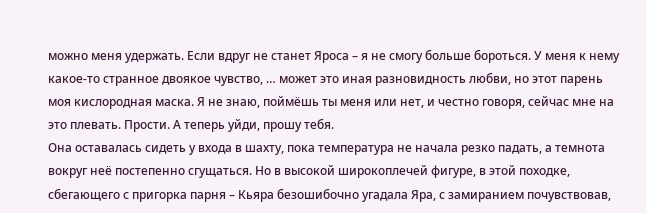можно меня удержать. Если вдруг не станет Яроса – я не смогу больше бороться. У меня к нему какое-то странное двоякое чувство, … может это иная разновидность любви, но этот парень моя кислородная маска. Я не знаю, поймёшь ты меня или нет, и честно говоря, сейчас мне на это плевать. Прости. А теперь уйди, прошу тебя.
Она оставалась сидеть у входа в шахту, пока температура не начала резко падать, а темнота вокруг неё постепенно сгущаться. Но в высокой широкоплечей фигуре, в этой походке, сбегающего с пригорка парня – Кьяра безошибочно угадала Яра, с замиранием почувствовав,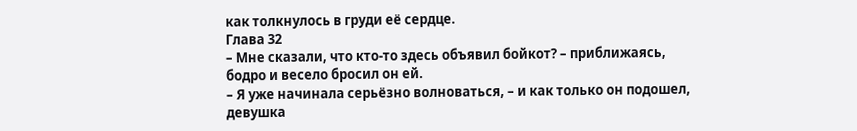как толкнулось в груди её сердце.
Глава 32
– Мне сказали, что кто-то здесь объявил бойкот? – приближаясь, бодро и весело бросил он ей.
– Я уже начинала серьёзно волноваться, – и как только он подошел, девушка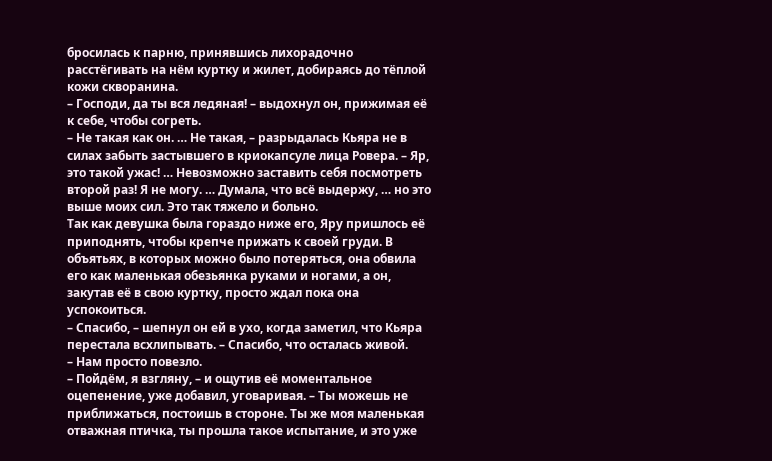бросилась к парню, принявшись лихорадочно расстёгивать на нём куртку и жилет, добираясь до тёплой кожи скворанина.
– Господи, да ты вся ледяная! – выдохнул он, прижимая её к себе, чтобы согреть.
– Не такая как он. … Не такая, – разрыдалась Кьяра не в силах забыть застывшего в криокапсуле лица Ровера. – Яр, это такой ужас! … Невозможно заставить себя посмотреть второй раз! Я не могу. … Думала, что всё выдержу, … но это выше моих сил. Это так тяжело и больно.
Так как девушка была гораздо ниже его, Яру пришлось её приподнять, чтобы крепче прижать к своей груди. В объятьях, в которых можно было потеряться, она обвила его как маленькая обезьянка руками и ногами, а он, закутав её в свою куртку, просто ждал пока она успокоиться.
– Спасибо, – шепнул он ей в ухо, когда заметил, что Кьяра перестала всхлипывать. – Спасибо, что осталась живой.
– Нам просто повезло.
– Пойдём, я взгляну, – и ощутив её моментальное оцепенение, уже добавил, уговаривая. – Ты можешь не приближаться, постоишь в стороне. Ты же моя маленькая отважная птичка, ты прошла такое испытание, и это уже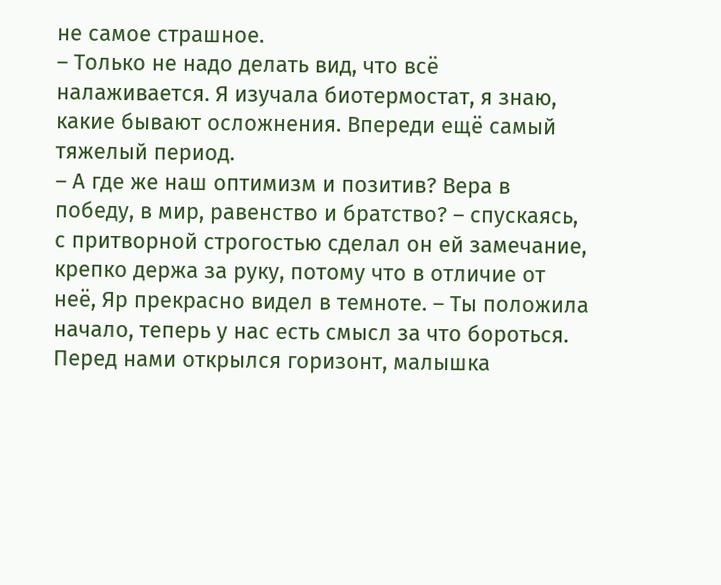не самое страшное.
– Только не надо делать вид, что всё налаживается. Я изучала биотермостат, я знаю, какие бывают осложнения. Впереди ещё самый тяжелый период.
– А где же наш оптимизм и позитив? Вера в победу, в мир, равенство и братство? – спускаясь, с притворной строгостью сделал он ей замечание, крепко держа за руку, потому что в отличие от неё, Яр прекрасно видел в темноте. – Ты положила начало, теперь у нас есть смысл за что бороться. Перед нами открылся горизонт, малышка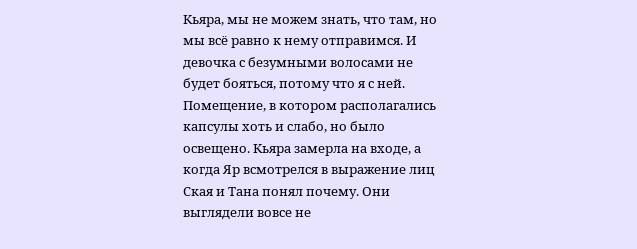Кьяра, мы не можем знать, что там, но мы всё равно к нему отправимся. И девочка с безумными волосами не будет бояться, потому что я с ней.
Помещение, в котором располагались капсулы хоть и слабо, но было освещено. Кьяра замерла на входе, а когда Яр всмотрелся в выражение лиц Ская и Тана понял почему. Они выглядели вовсе не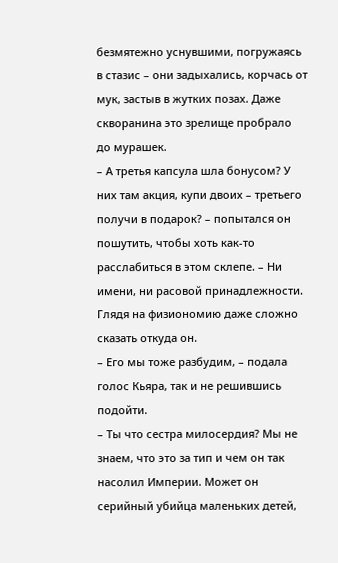безмятежно уснувшими, погружаясь в стазис – они задыхались, корчась от мук, застыв в жутких позах. Даже скворанина это зрелище пробрало до мурашек.
– А третья капсула шла бонусом? У них там акция, купи двоих – третьего получи в подарок? – попытался он пошутить, чтобы хоть как-то расслабиться в этом склепе. – Ни имени, ни расовой принадлежности. Глядя на физиономию даже сложно сказать откуда он.
– Его мы тоже разбудим, – подала голос Кьяра, так и не решившись подойти.
– Ты что сестра милосердия? Мы не знаем, что это за тип и чем он так насолил Империи. Может он серийный убийца маленьких детей,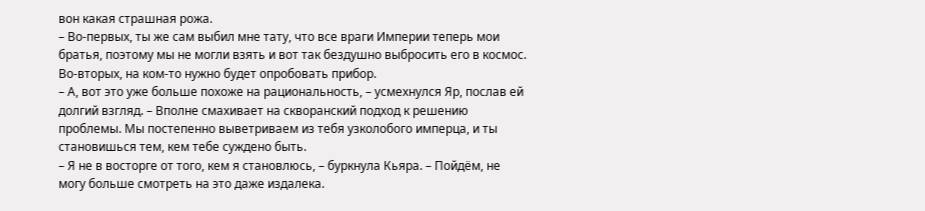вон какая страшная рожа.
– Во-первых, ты же сам выбил мне тату, что все враги Империи теперь мои братья, поэтому мы не могли взять и вот так бездушно выбросить его в космос. Во-вторых, на ком-то нужно будет опробовать прибор.
– А, вот это уже больше похоже на рациональность, – усмехнулся Яр, послав ей долгий взгляд. – Вполне смахивает на скворанский подход к решению проблемы. Мы постепенно выветриваем из тебя узколобого имперца, и ты становишься тем, кем тебе суждено быть.
– Я не в восторге от того, кем я становлюсь, – буркнула Кьяра. – Пойдём, не могу больше смотреть на это даже издалека.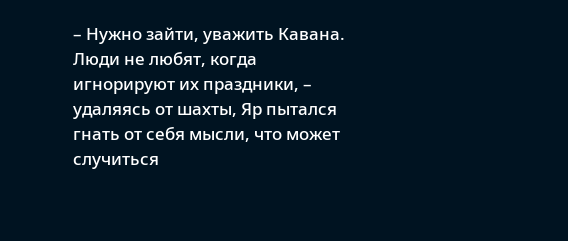– Нужно зайти, уважить Кавана. Люди не любят, когда игнорируют их праздники, – удаляясь от шахты, Яр пытался гнать от себя мысли, что может случиться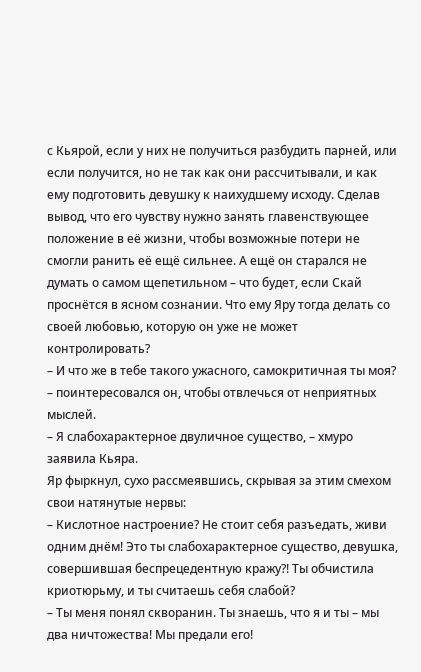с Кьярой, если у них не получиться разбудить парней, или если получится, но не так как они рассчитывали, и как ему подготовить девушку к наихудшему исходу. Сделав вывод, что его чувству нужно занять главенствующее положение в её жизни, чтобы возможные потери не смогли ранить её ещё сильнее. А ещё он старался не думать о самом щепетильном – что будет, если Скай проснётся в ясном сознании. Что ему Яру тогда делать со своей любовью, которую он уже не может контролировать?
– И что же в тебе такого ужасного, самокритичная ты моя? – поинтересовался он, чтобы отвлечься от неприятных мыслей.
– Я слабохарактерное двуличное существо, – хмуро заявила Кьяра.
Яр фыркнул, сухо рассмеявшись, скрывая за этим смехом свои натянутые нервы:
– Кислотное настроение? Не стоит себя разъедать, живи одним днём! Это ты слабохарактерное существо, девушка, совершившая беспрецедентную кражу?! Ты обчистила криотюрьму, и ты считаешь себя слабой?
– Ты меня понял скворанин. Ты знаешь, что я и ты – мы два ничтожества! Мы предали его!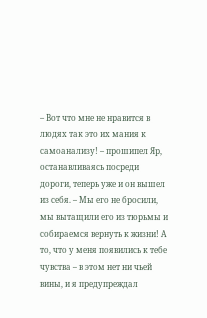– Вот что мне не нравится в людях так это их мания к самоанализу! – прошипел Яр, останавливаясь посреди дороги, теперь уже и он вышел из себя. – Мы его не бросили, мы вытащили его из тюрьмы и собираемся вернуть к жизни! А то, что у меня появились к тебе чувства – в этом нет ни чьей вины, и я предупреждал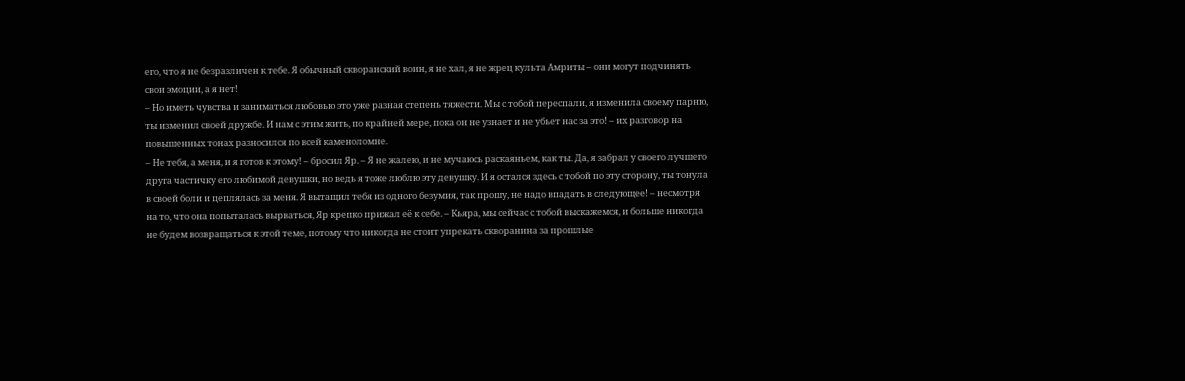его, что я не безразличен к тебе. Я обычный скворанский воин, я не хал, я не жрец культа Амриты – они могут подчинять свои эмоции, а я нет!
– Но иметь чувства и заниматься любовью это уже разная степень тяжести. Мы с тобой переспали, я изменила своему парню, ты изменил своей дружбе. И нам с этим жить, по крайней мере, пока он не узнает и не убьет нас за это! – их разговор на повышенных тонах разносился по всей каменоломне.
– Не тебя, а меня, и я готов к этому! – бросил Яр. – Я не жалею, и не мучаюсь раскаяньем, как ты. Да, я забрал у своего лучшего друга частичку его любимой девушки, но ведь я тоже люблю эту девушку. И я остался здесь с тобой по эту сторону, ты тонула в своей боли и цеплялась за меня. Я вытащил тебя из одного безумия, так прошу, не надо впадать в следующее! – несмотря на то, что она попыталась вырваться, Яр крепко прижал её к себе. – Кьяра, мы сейчас с тобой выскажемся, и больше никогда не будем возвращаться к этой теме, потому что никогда не стоит упрекать скворанина за прошлые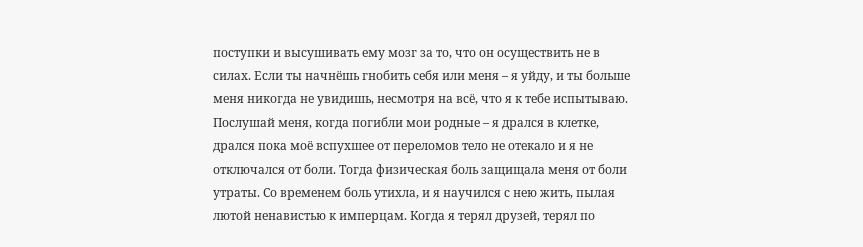поступки и высушивать ему мозг за то, что он осуществить не в силах. Если ты начнёшь гнобить себя или меня – я уйду, и ты больше меня никогда не увидишь, несмотря на всё, что я к тебе испытываю. Послушай меня, когда погибли мои родные – я дрался в клетке, дрался пока моё вспухшее от переломов тело не отекало и я не отключался от боли. Тогда физическая боль защищала меня от боли утраты. Со временем боль утихла, и я научился с нею жить, пылая лютой ненавистью к имперцам. Когда я терял друзей, терял по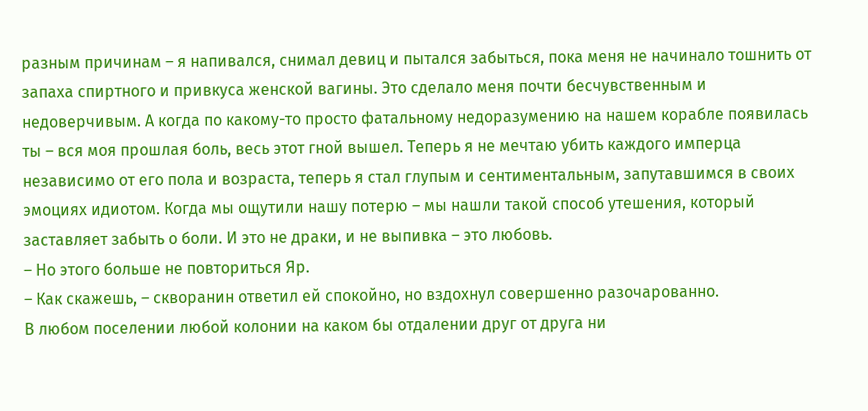разным причинам – я напивался, снимал девиц и пытался забыться, пока меня не начинало тошнить от запаха спиртного и привкуса женской вагины. Это сделало меня почти бесчувственным и недоверчивым. А когда по какому-то просто фатальному недоразумению на нашем корабле появилась ты – вся моя прошлая боль, весь этот гной вышел. Теперь я не мечтаю убить каждого имперца независимо от его пола и возраста, теперь я стал глупым и сентиментальным, запутавшимся в своих эмоциях идиотом. Когда мы ощутили нашу потерю – мы нашли такой способ утешения, который заставляет забыть о боли. И это не драки, и не выпивка – это любовь.
– Но этого больше не повториться Яр.
– Как скажешь, – скворанин ответил ей спокойно, но вздохнул совершенно разочарованно.
В любом поселении любой колонии на каком бы отдалении друг от друга ни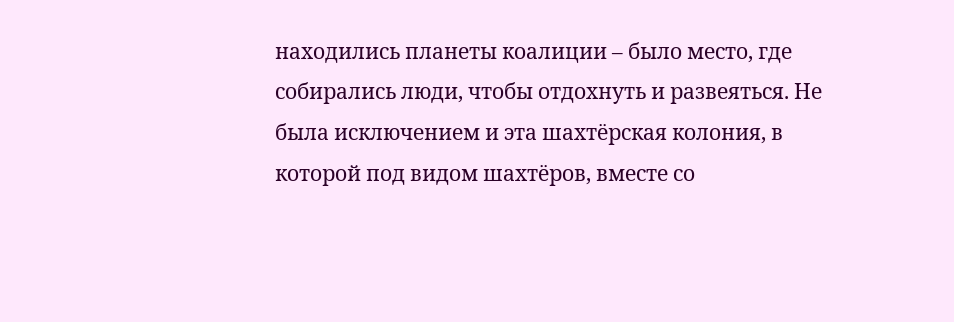находились планеты коалиции – было место, где собирались люди, чтобы отдохнуть и развеяться. Не была исключением и эта шахтёрская колония, в которой под видом шахтёров, вместе со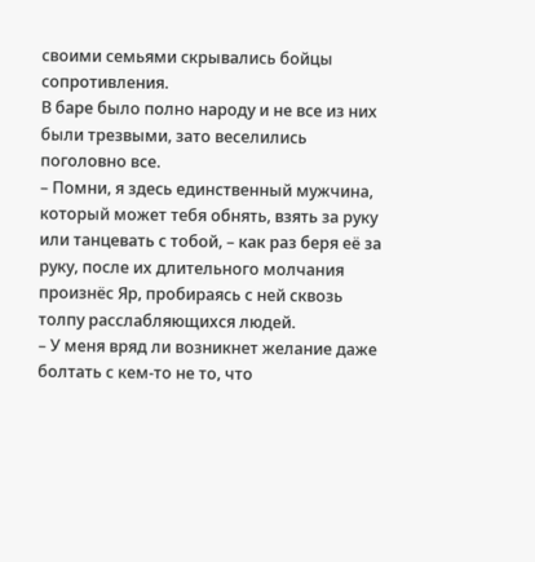своими семьями скрывались бойцы сопротивления.
В баре было полно народу и не все из них были трезвыми, зато веселились поголовно все.
– Помни, я здесь единственный мужчина, который может тебя обнять, взять за руку или танцевать с тобой, – как раз беря её за руку, после их длительного молчания произнёс Яр, пробираясь с ней сквозь толпу расслабляющихся людей.
– У меня вряд ли возникнет желание даже болтать с кем-то не то, что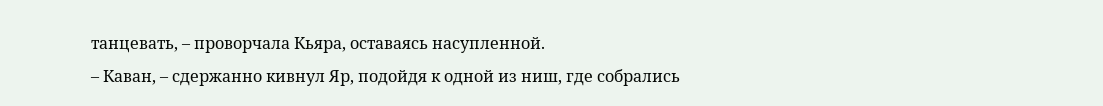танцевать, – проворчала Кьяра, оставаясь насупленной.
– Каван, – сдержанно кивнул Яр, подойдя к одной из ниш, где собрались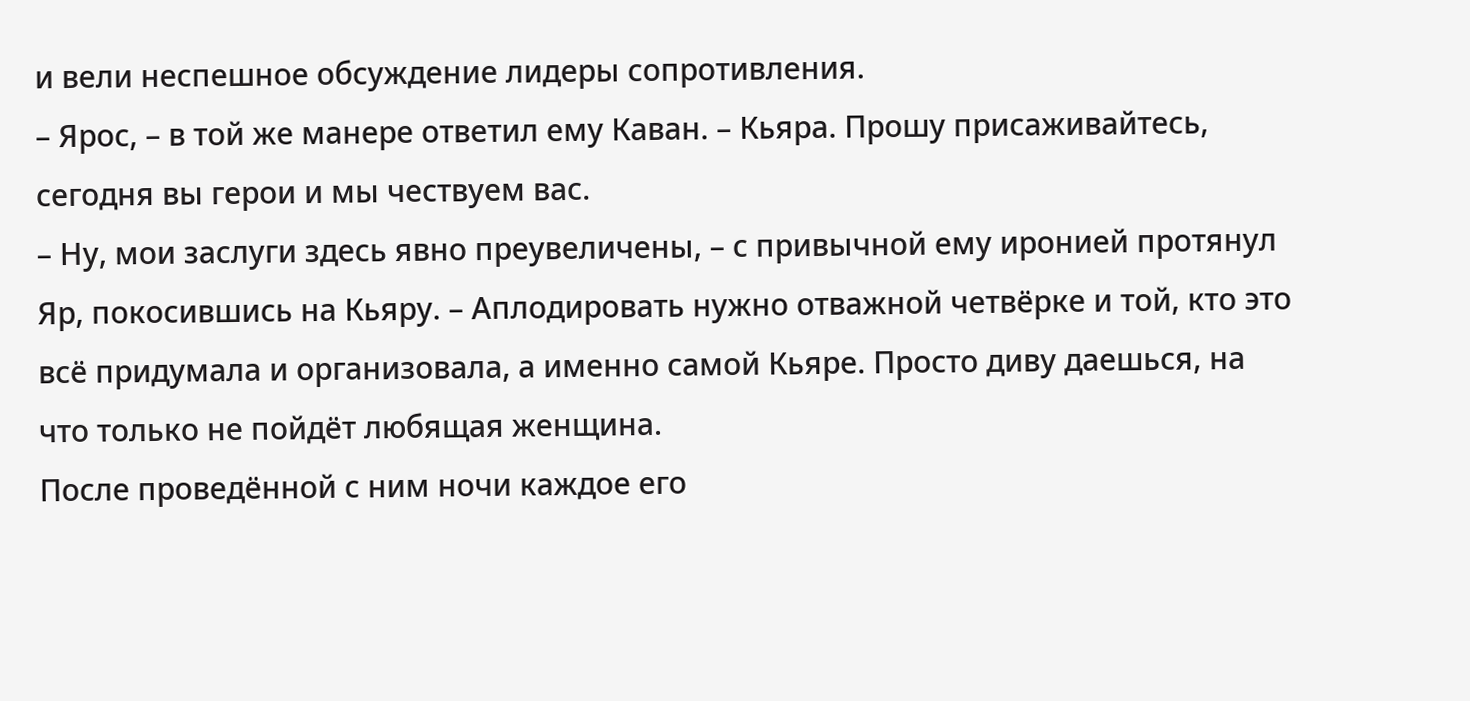и вели неспешное обсуждение лидеры сопротивления.
– Ярос, – в той же манере ответил ему Каван. – Кьяра. Прошу присаживайтесь, сегодня вы герои и мы чествуем вас.
– Ну, мои заслуги здесь явно преувеличены, – с привычной ему иронией протянул Яр, покосившись на Кьяру. – Аплодировать нужно отважной четвёрке и той, кто это всё придумала и организовала, а именно самой Кьяре. Просто диву даешься, на что только не пойдёт любящая женщина.
После проведённой с ним ночи каждое его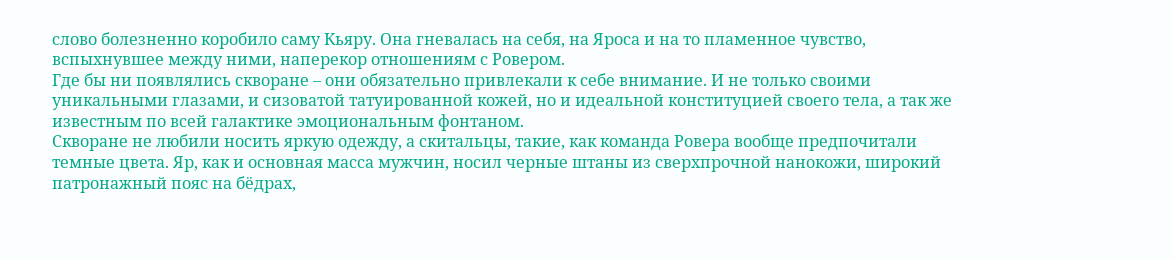слово болезненно коробило саму Кьяру. Она гневалась на себя, на Яроса и на то пламенное чувство, вспыхнувшее между ними, наперекор отношениям с Ровером.
Где бы ни появлялись скворане – они обязательно привлекали к себе внимание. И не только своими уникальными глазами, и сизоватой татуированной кожей, но и идеальной конституцией своего тела, а так же известным по всей галактике эмоциональным фонтаном.
Скворане не любили носить яркую одежду, а скитальцы, такие, как команда Ровера вообще предпочитали темные цвета. Яр, как и основная масса мужчин, носил черные штаны из сверхпрочной нанокожи, широкий патронажный пояс на бёдрах,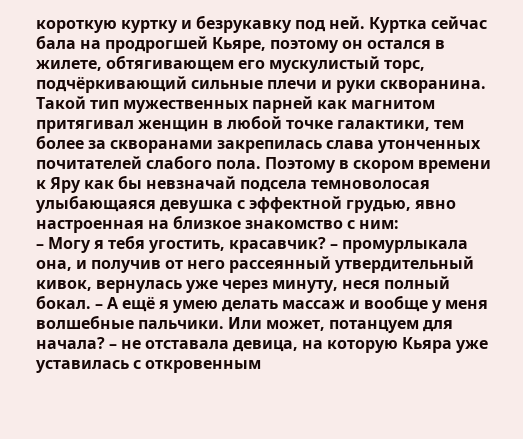короткую куртку и безрукавку под ней. Куртка сейчас бала на продрогшей Кьяре, поэтому он остался в жилете, обтягивающем его мускулистый торс, подчёркивающий сильные плечи и руки скворанина. Такой тип мужественных парней как магнитом притягивал женщин в любой точке галактики, тем более за скворанами закрепилась слава утонченных почитателей слабого пола. Поэтому в скором времени к Яру как бы невзначай подсела темноволосая улыбающаяся девушка с эффектной грудью, явно настроенная на близкое знакомство с ним:
– Могу я тебя угостить, красавчик? – промурлыкала она, и получив от него рассеянный утвердительный кивок, вернулась уже через минуту, неся полный бокал. – А ещё я умею делать массаж и вообще у меня волшебные пальчики. Или может, потанцуем для начала? – не отставала девица, на которую Кьяра уже уставилась с откровенным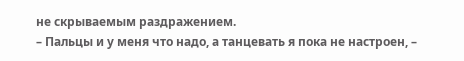не скрываемым раздражением.
– Пальцы и у меня что надо, а танцевать я пока не настроен, –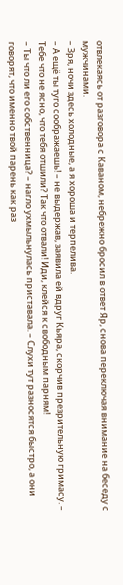отвлекаясь от разговора с Каваном, небрежно бросил в ответ Яр, снова переключая внимание на беседу с мужчинами.
– Зря, ночи здесь холодные, а я хороша и терпелива.
– А ещё ты туго соображаешь! – не выдержав, заявила ей вдруг Кьяра, скорчив презрительную гримасу. – Тебе что не ясно, что тебя отшили? Так что отвали! Иди, клейся к свободным парням!
– Ты что ли его собственница? – нагло ухмыльнулась приставала. – Слухи тут разносятся быстро, а они говорят, что именно твой парень как раз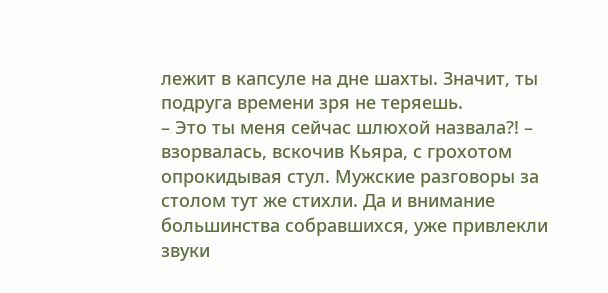лежит в капсуле на дне шахты. Значит, ты подруга времени зря не теряешь.
– Это ты меня сейчас шлюхой назвала?! – взорвалась, вскочив Кьяра, с грохотом опрокидывая стул. Мужские разговоры за столом тут же стихли. Да и внимание большинства собравшихся, уже привлекли звуки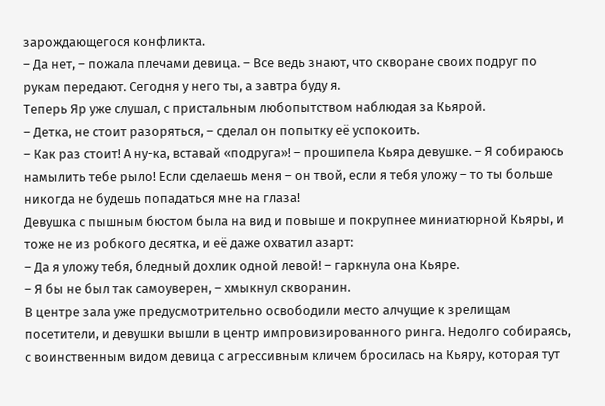зарождающегося конфликта.
– Да нет, – пожала плечами девица. – Все ведь знают, что скворане своих подруг по рукам передают. Сегодня у него ты, а завтра буду я.
Теперь Яр уже слушал, с пристальным любопытством наблюдая за Кьярой.
– Детка, не стоит разоряться, – сделал он попытку её успокоить.
– Как раз стоит! А ну-ка, вставай «подруга»! – прошипела Кьяра девушке. – Я собираюсь намылить тебе рыло! Если сделаешь меня – он твой, если я тебя уложу – то ты больше никогда не будешь попадаться мне на глаза!
Девушка с пышным бюстом была на вид и повыше и покрупнее миниатюрной Кьяры, и тоже не из робкого десятка, и её даже охватил азарт:
– Да я уложу тебя, бледный дохлик одной левой! – гаркнула она Кьяре.
– Я бы не был так самоуверен, – хмыкнул скворанин.
В центре зала уже предусмотрительно освободили место алчущие к зрелищам посетители, и девушки вышли в центр импровизированного ринга. Недолго собираясь, с воинственным видом девица с агрессивным кличем бросилась на Кьяру, которая тут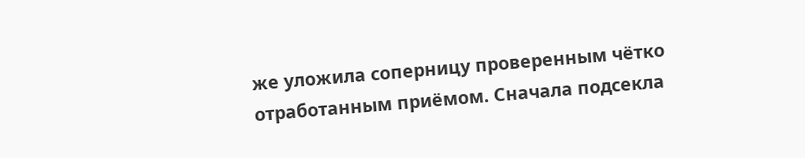же уложила соперницу проверенным чётко отработанным приёмом. Сначала подсекла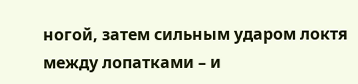ногой, затем сильным ударом локтя между лопатками – и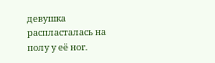девушка распласталась на полу у её ног.